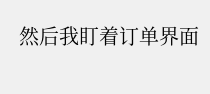然后我盯着订单界面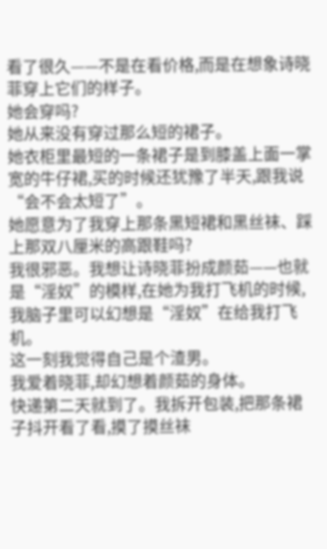看了很久——不是在看价格,而是在想象诗晓菲穿上它们的样子。
她会穿吗?
她从来没有穿过那么短的裙子。
她衣柜里最短的一条裙子是到膝盖上面一掌宽的牛仔裙,买的时候还犹豫了半天,跟我说“会不会太短了”。
她愿意为了我穿上那条黑短裙和黑丝袜、踩上那双八厘米的高跟鞋吗?
我很邪恶。我想让诗晓菲扮成颜茹——也就是“淫奴”的模样,在她为我打飞机的时候,我脑子里可以幻想是“淫奴”在给我打飞机。
这一刻我觉得自己是个渣男。
我爱着晓菲,却幻想着颜茹的身体。
快递第二天就到了。我拆开包装,把那条裙子抖开看了看,摸了摸丝袜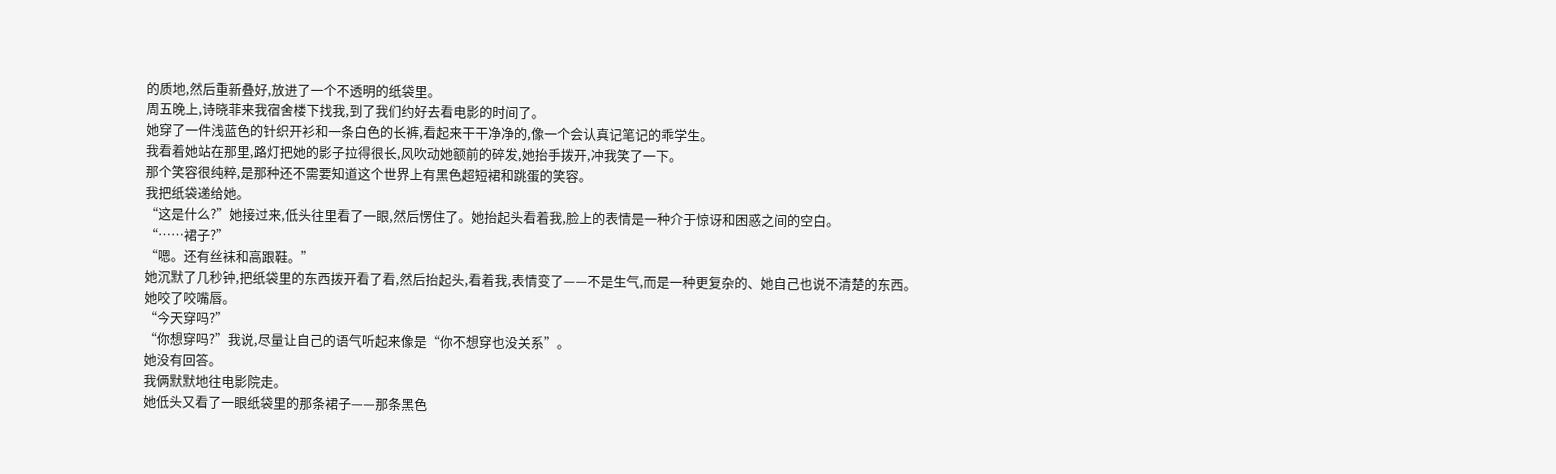的质地,然后重新叠好,放进了一个不透明的纸袋里。
周五晚上,诗晓菲来我宿舍楼下找我,到了我们约好去看电影的时间了。
她穿了一件浅蓝色的针织开衫和一条白色的长裤,看起来干干净净的,像一个会认真记笔记的乖学生。
我看着她站在那里,路灯把她的影子拉得很长,风吹动她额前的碎发,她抬手拨开,冲我笑了一下。
那个笑容很纯粹,是那种还不需要知道这个世界上有黑色超短裙和跳蛋的笑容。
我把纸袋递给她。
“这是什么?”她接过来,低头往里看了一眼,然后愣住了。她抬起头看着我,脸上的表情是一种介于惊讶和困惑之间的空白。
“……裙子?”
“嗯。还有丝袜和高跟鞋。”
她沉默了几秒钟,把纸袋里的东西拨开看了看,然后抬起头,看着我,表情变了——不是生气,而是一种更复杂的、她自己也说不清楚的东西。
她咬了咬嘴唇。
“今天穿吗?”
“你想穿吗?”我说,尽量让自己的语气听起来像是“你不想穿也没关系”。
她没有回答。
我俩默默地往电影院走。
她低头又看了一眼纸袋里的那条裙子——那条黑色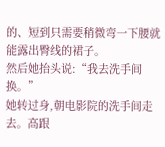的、短到只需要稍微弯一下腰就能露出臀线的裙子。
然后她抬头说:“我去洗手间换。”
她转过身,朝电影院的洗手间走去。高跟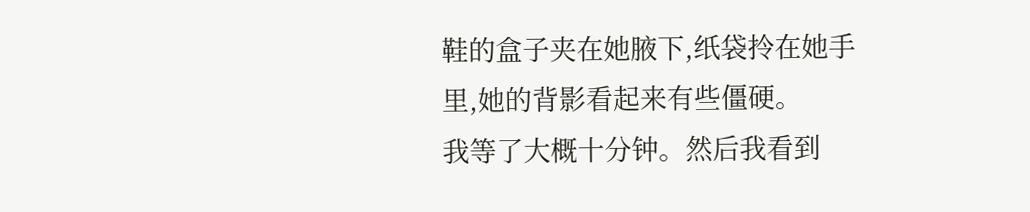鞋的盒子夹在她腋下,纸袋拎在她手里,她的背影看起来有些僵硬。
我等了大概十分钟。然后我看到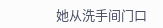她从洗手间门口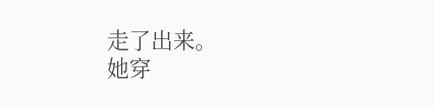走了出来。
她穿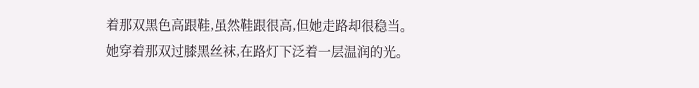着那双黑色高跟鞋,虽然鞋跟很高,但她走路却很稳当。
她穿着那双过膝黑丝袜,在路灯下泛着一层温润的光。